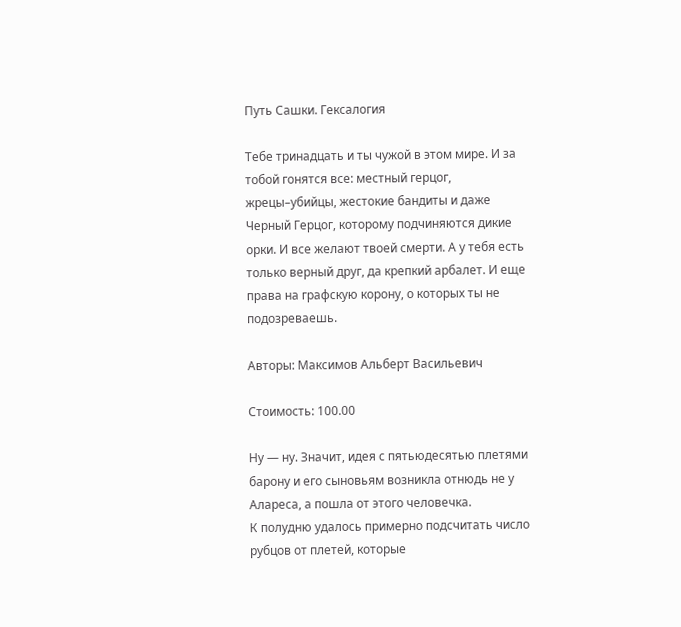Путь Сашки. Гексалогия

Тебе тринадцать и ты чужой в этом мире. И за тобой гонятся все: местный герцог, жрецы–убийцы, жестокие бандиты и даже Черный Герцог, которому подчиняются дикие орки. И все желают твоей смерти. А у тебя есть только верный друг, да крепкий арбалет. И еще права на графскую корону, о которых ты не подозреваешь.

Авторы: Максимов Альберт Васильевич

Стоимость: 100.00

Ну — ну. Значит, идея с пятьюдесятью плетями барону и его сыновьям возникла отнюдь не у Алареса, а пошла от этого человечка.
К полудню удалось примерно подсчитать число рубцов от плетей, которые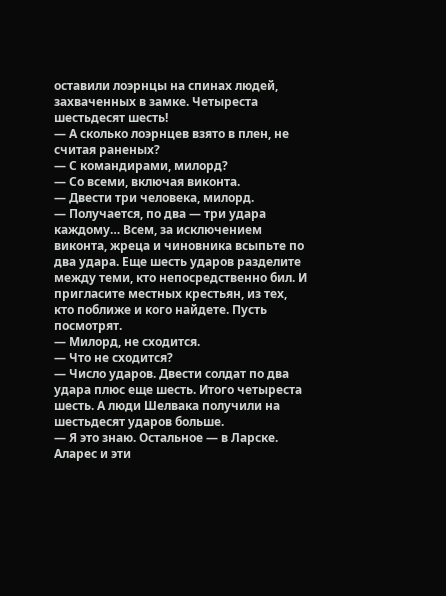оставили лоэрнцы на спинах людей, захваченных в замке. Четыреста шестьдесят шесть!
— А сколько лоэрнцев взято в плен, не считая раненых?
— С командирами, милорд?
— Со всеми, включая виконта.
— Двести три человека, милорд.
— Получается, по два — три удара каждому… Всем, за исключением виконта, жреца и чиновника всыпьте по два удара. Еще шесть ударов разделите между теми, кто непосредственно бил. И пригласите местных крестьян, из тех, кто поближе и кого найдете. Пусть посмотрят.
— Милорд, не сходится.
— Что не сходится?
— Число ударов. Двести солдат по два удара плюс еще шесть. Итого четыреста шесть. А люди Шелвака получили на шестьдесят ударов больше.
— Я это знаю. Остальное — в Ларске. Аларес и эти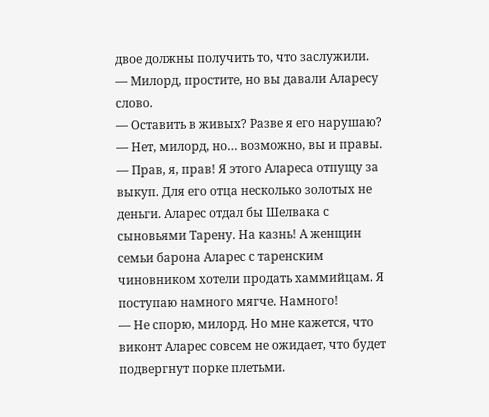двое должны получить то, что заслужили.
— Милорд, простите, но вы давали Аларесу слово.
— Оставить в живых? Разве я его нарушаю?
— Нет, милорд, но… возможно, вы и правы.
— Прав, я, прав! Я этого Алареса отпущу за выкуп. Для его отца несколько золотых не деньги. Аларес отдал бы Шелвака с сыновьями Тарену. На казнь! А женщин семьи барона Аларес с таренским чиновником хотели продать хаммийцам. Я поступаю намного мягче. Намного!
— Не спорю, милорд. Но мне кажется, что виконт Аларес совсем не ожидает, что будет подвергнут порке плетьми.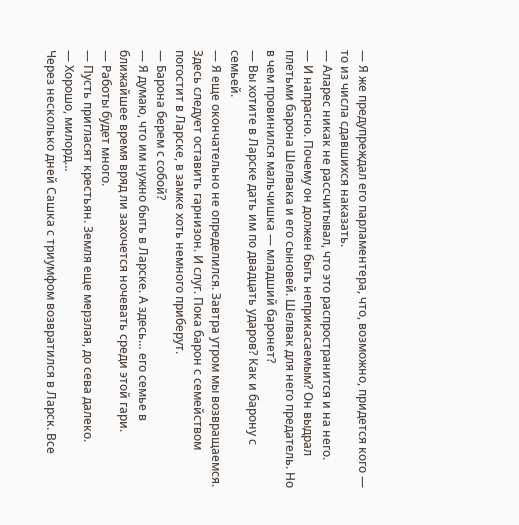— Я же предупреждал его парламентера, что, возможно, придется кого — то из числа сдавшихся наказать.
— Аларес никак не рассчитывал, что это распространится и на него.
— И напрасно. Почему он должен быть неприкасаемым? Он выдрал плетьми барона Шелвака и его сыновей. Шелвак для него предатель. Но в чем провинился мальчишка — младший баронет?
— Вы хотите в Ларске дать им по двадцать ударов? Как и барону с семьей.
— Я еще окончательно не определился. Завтра утром мы возвращаемся. Здесь следует оставить гарнизон. И слуг. Пока барон с семейством погостит в Ларске, в замке хоть немного приберут.
— Барона берем с собой?
— Я думаю, что им нужно быть в Ларске. А здесь… его семье в ближайшее время вряд ли захочется ночевать среди этой гари.
— Работы будет много.
— Пусть пригласят крестьян. Земля еще мерзлая, до сева далеко.
— Хорошо, милорд…
Через несколько дней Сашка с триумфом возвратился в Ларск. Все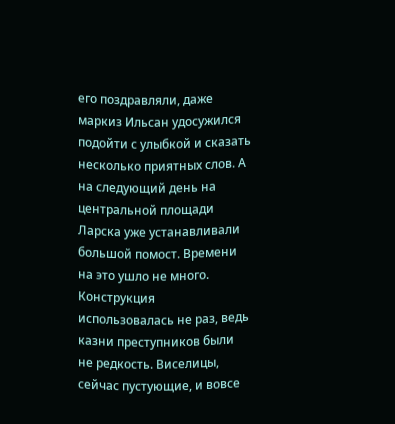его поздравляли, даже маркиз Ильсан удосужился подойти с улыбкой и сказать несколько приятных слов. А на следующий день на центральной площади Ларска уже устанавливали большой помост. Времени на это ушло не много. Конструкция использовалась не раз, ведь казни преступников были не редкость. Виселицы, сейчас пустующие, и вовсе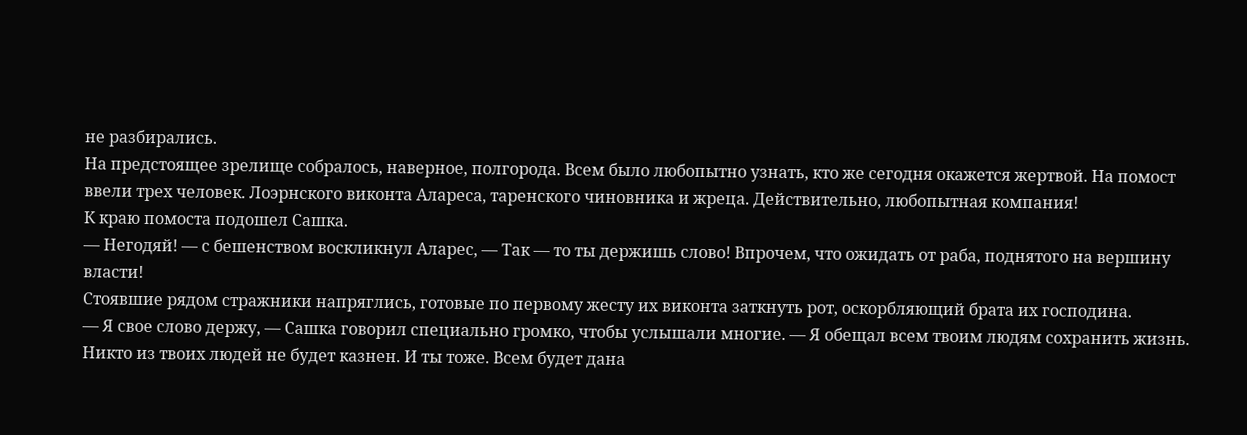не разбирались.
На предстоящее зрелище собралось, наверное, полгорода. Всем было любопытно узнать, кто же сегодня окажется жертвой. На помост ввели трех человек. Лоэрнского виконта Алареса, таренского чиновника и жреца. Действительно, любопытная компания!
К краю помоста подошел Сашка.
— Негодяй! — с бешенством воскликнул Аларес, — Так — то ты держишь слово! Впрочем, что ожидать от раба, поднятого на вершину власти!
Стоявшие рядом стражники напряглись, готовые по первому жесту их виконта заткнуть рот, оскорбляющий брата их господина.
— Я свое слово держу, — Сашка говорил специально громко, чтобы услышали многие. — Я обещал всем твоим людям сохранить жизнь. Никто из твоих людей не будет казнен. И ты тоже. Всем будет дана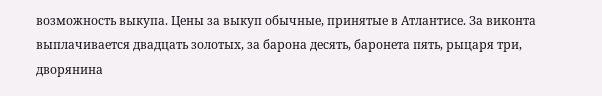возможность выкупа. Цены за выкуп обычные, принятые в Атлантисе. За виконта выплачивается двадцать золотых, за барона десять, баронета пять, рыцаря три, дворянина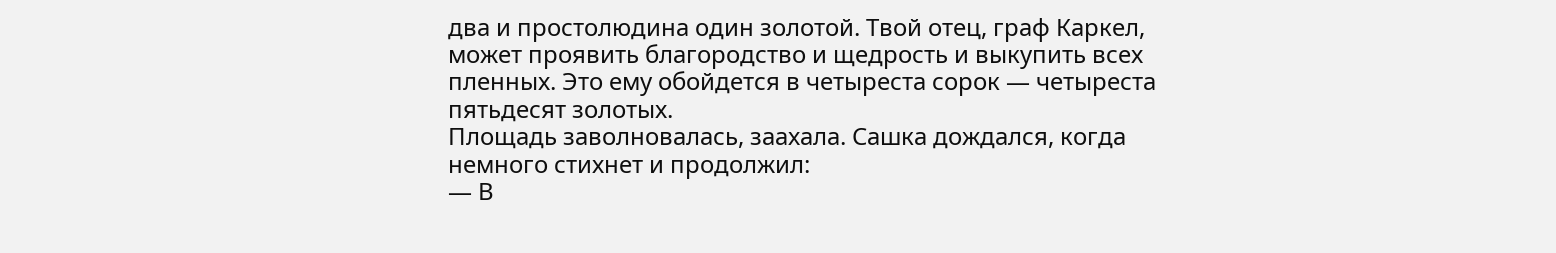два и простолюдина один золотой. Твой отец, граф Каркел, может проявить благородство и щедрость и выкупить всех пленных. Это ему обойдется в четыреста сорок — четыреста пятьдесят золотых.
Площадь заволновалась, заахала. Сашка дождался, когда немного стихнет и продолжил:
— В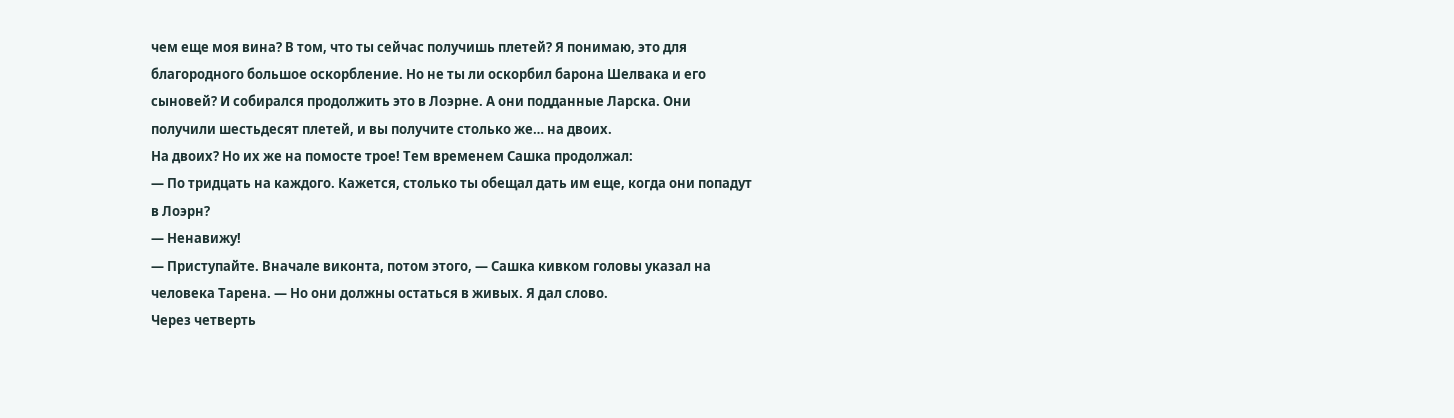чем еще моя вина? В том, что ты сейчас получишь плетей? Я понимаю, это для благородного большое оскорбление. Но не ты ли оскорбил барона Шелвака и его сыновей? И собирался продолжить это в Лоэрне. А они подданные Ларска. Они получили шестьдесят плетей, и вы получите столько же… на двоих.
На двоих? Но их же на помосте трое! Тем временем Сашка продолжал:
— По тридцать на каждого. Кажется, столько ты обещал дать им еще, когда они попадут в Лоэрн?
— Ненавижу!
— Приступайте. Вначале виконта, потом этого, — Сашка кивком головы указал на человека Тарена. — Но они должны остаться в живых. Я дал слово.
Через четверть